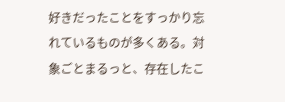好きだったことをすっかり忘れているものが多くある。対象ごとまるっと、存在したこ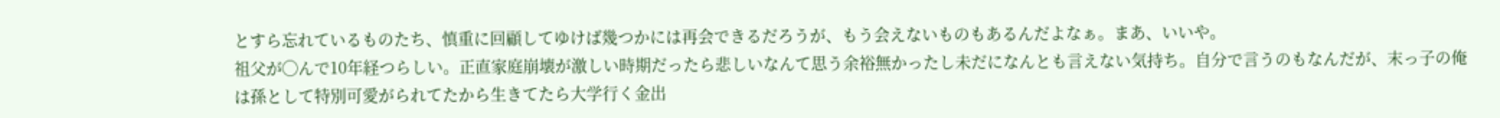とすら忘れているものたち、慎重に回顧してゆけば幾つかには再会できるだろうが、もう会えないものもあるんだよなぁ。まあ、いいや。
祖父が◯んで10年経つらしい。正直家庭崩壊が激しい時期だったら悲しいなんて思う余裕無かったし未だになんとも言えない気持ち。自分で言うのもなんだが、末っ子の俺は孫として特別可愛がられてたから生きてたら大学行く金出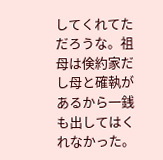してくれてただろうな。祖母は倹約家だし母と確執があるから一銭も出してはくれなかった。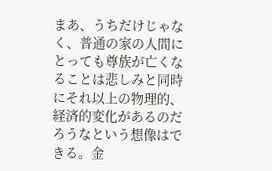まあ、うちだけじゃなく、普通の家の人間にとっても尊族が亡くなることは悲しみと同時にそれ以上の物理的、経済的変化があるのだろうなという想像はできる。金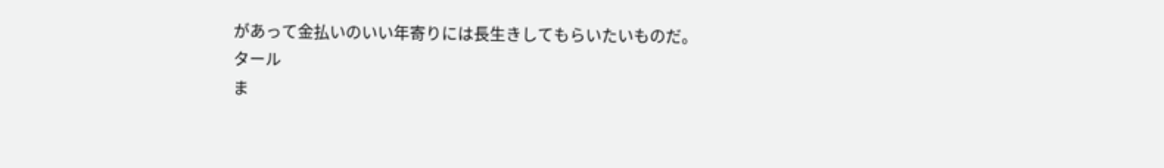があって金払いのいい年寄りには長生きしてもらいたいものだ。
タール
ま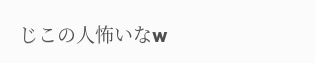じこの人怖いなw